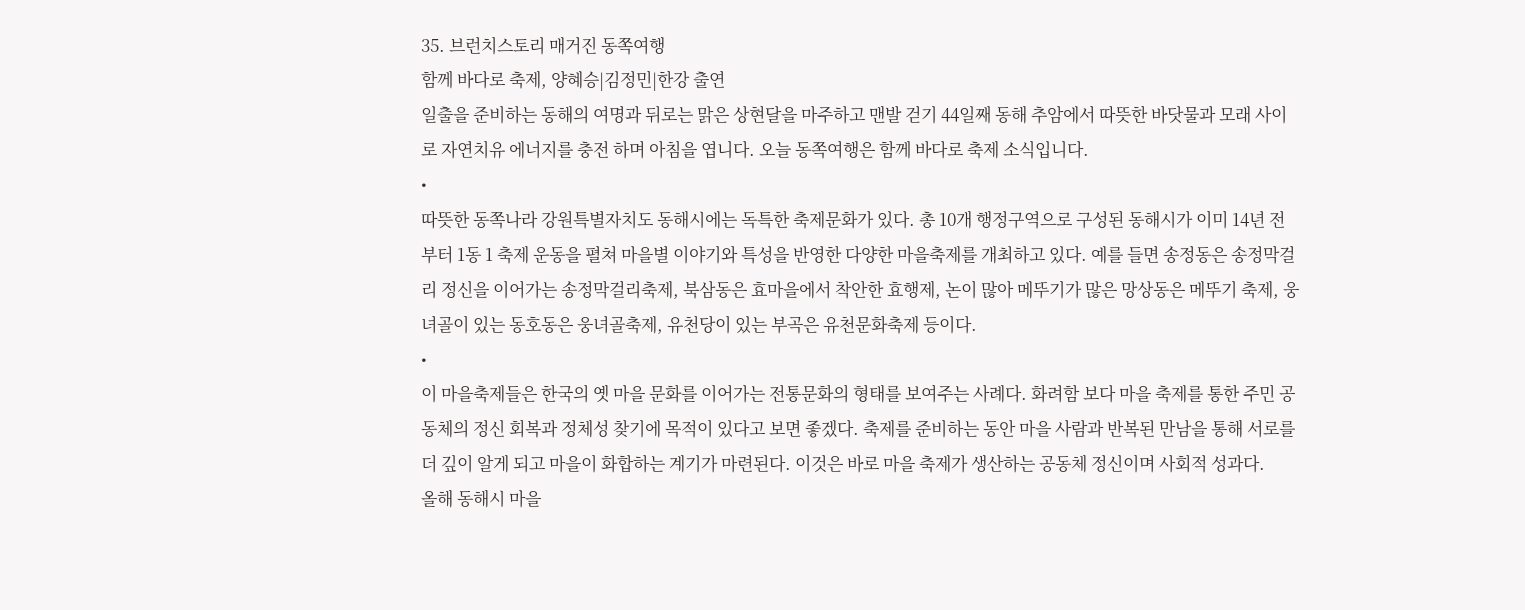35. 브런치스토리 매거진 동쪽여행
함께 바다로 축제, 양혜승|김정민|한강 출연
일출을 준비하는 동해의 여명과 뒤로는 맑은 상현달을 마주하고 맨발 걷기 44일째 동해 추암에서 따뜻한 바닷물과 모래 사이로 자연치유 에너지를 충전 하며 아침을 엽니다. 오늘 동쪽여행은 함께 바다로 축제 소식입니다.
•
따뜻한 동쪽나라 강원특별자치도 동해시에는 독특한 축제문화가 있다. 총 10개 행정구역으로 구성된 동해시가 이미 14년 전부터 1동 1 축제 운동을 펼쳐 마을별 이야기와 특성을 반영한 다양한 마을축제를 개최하고 있다. 예를 들면 송정동은 송정막걸리 정신을 이어가는 송정막걸리축제, 북삼동은 효마을에서 착안한 효행제, 논이 많아 메뚜기가 많은 망상동은 메뚜기 축제, 웅녀골이 있는 동호동은 웅녀골축제, 유천당이 있는 부곡은 유천문화축제 등이다.
•
이 마을축제들은 한국의 옛 마을 문화를 이어가는 전통문화의 형태를 보여주는 사례다. 화려함 보다 마을 축제를 통한 주민 공동체의 정신 회복과 정체성 찾기에 목적이 있다고 보면 좋겠다. 축제를 준비하는 동안 마을 사람과 반복된 만남을 통해 서로를 더 깊이 알게 되고 마을이 화합하는 계기가 마련된다. 이것은 바로 마을 축제가 생산하는 공동체 정신이며 사회적 성과다.
올해 동해시 마을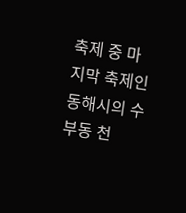축제 중 마지막 축제인 동해시의 수부동 천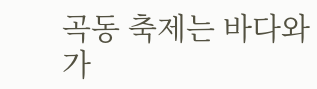곡동 축제는 바다와 가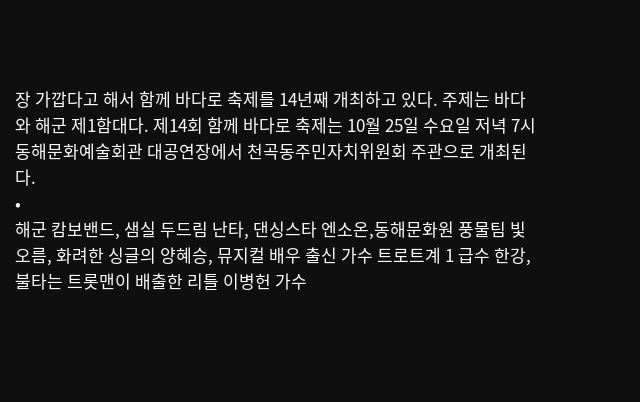장 가깝다고 해서 함께 바다로 축제를 14년째 개최하고 있다. 주제는 바다와 해군 제1함대다. 제14회 함께 바다로 축제는 10월 25일 수요일 저녁 7시 동해문화예술회관 대공연장에서 천곡동주민자치위원회 주관으로 개최된다.
•
해군 캄보밴드, 샘실 두드림 난타, 댄싱스타 엔소온,동해문화원 풍물팀 빛 오름, 화려한 싱글의 양혜승, 뮤지컬 배우 출신 가수 트로트계 1 급수 한강, 불타는 트롯맨이 배출한 리틀 이병헌 가수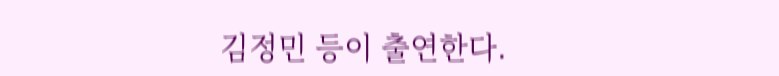김정민 등이 출연한다.